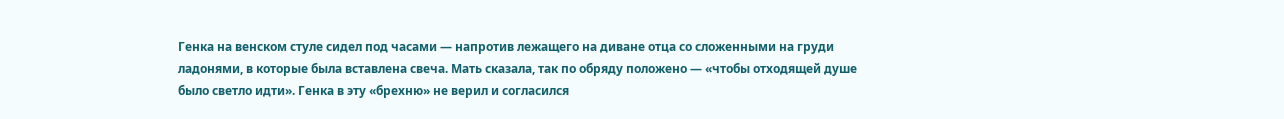Генка на венском стуле сидел под часами — напротив лежащего на диване отца со сложенными на груди ладонями, в которые была вставлена свеча. Мать сказала, так по обряду положено — «чтобы отходящей душе было светло идти». Генка в эту «брехню» не верил и согласился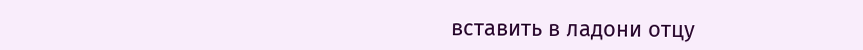вставить в ладони отцу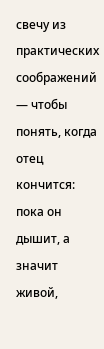свечу из практических соображений — чтобы понять, когда отец кончится: пока он дышит, а значит живой,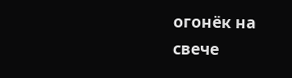огонёк на свече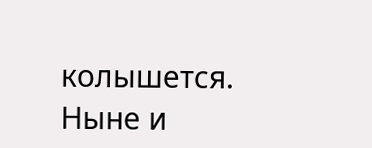колышется.
Ныне и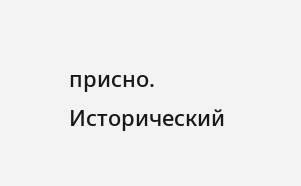присно. Исторический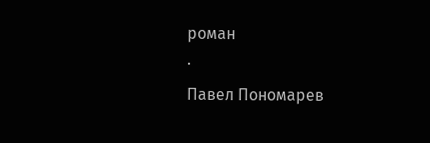роман
·
Павел Пономарев